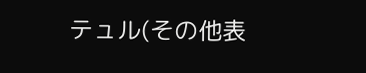テュル(その他表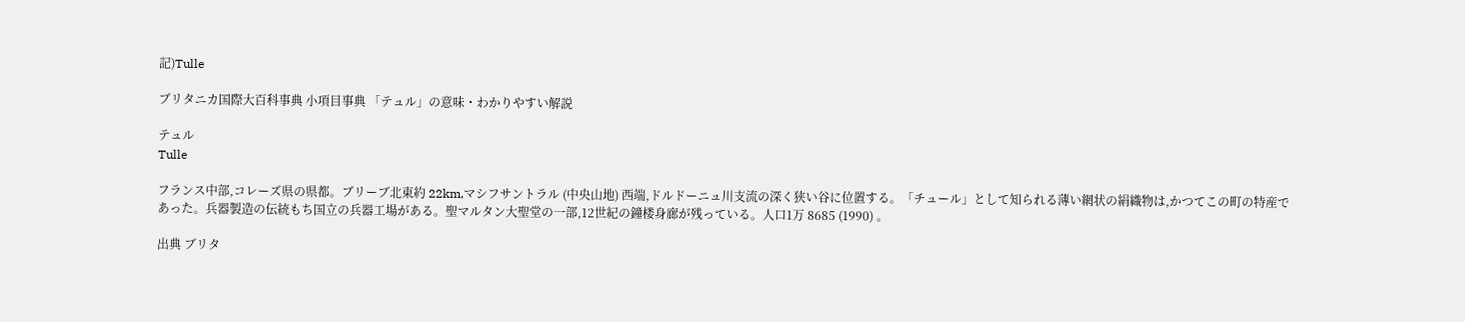記)Tulle

ブリタニカ国際大百科事典 小項目事典 「テュル」の意味・わかりやすい解説

テュル
Tulle

フランス中部,コレーズ県の県都。ブリーブ北東約 22km,マシフサントラル (中央山地) 西端,ドルドーニュ川支流の深く狭い谷に位置する。「チュール」として知られる薄い網状の絹織物は,かつてこの町の特産であった。兵器製造の伝統もち国立の兵器工場がある。聖マルタン大聖堂の一部,12世紀の鐘楼身廊が残っている。人口1万 8685 (1990) 。

出典 ブリタ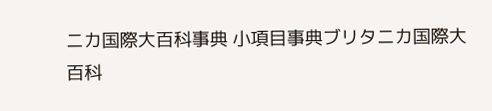ニカ国際大百科事典 小項目事典ブリタニカ国際大百科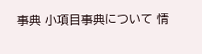事典 小項目事典について 情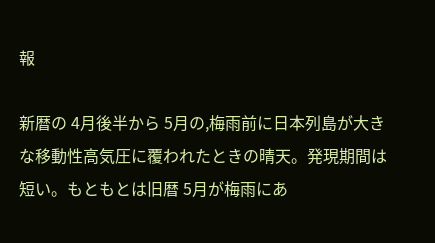報

新暦の 4月後半から 5月の,梅雨前に日本列島が大きな移動性高気圧に覆われたときの晴天。発現期間は短い。もともとは旧暦 5月が梅雨にあ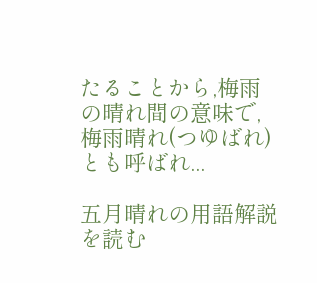たることから,梅雨の晴れ間の意味で,梅雨晴れ(つゆばれ)とも呼ばれ...

五月晴れの用語解説を読む